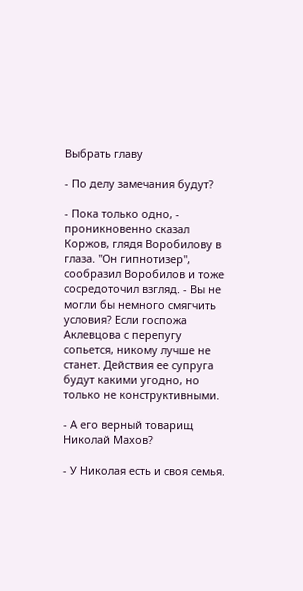Выбрать главу

- По делу замечания будут?

- Пока только одно, - проникновенно сказал Коржов, глядя Воробилову в глаза. "Он гипнотизер", сообразил Воробилов и тоже сосредоточил взгляд. - Вы не могли бы немного смягчить условия? Если госпожа Аклевцова с перепугу сопьется, никому лучше не станет. Действия ее супруга будут какими угодно, но только не конструктивными.

- А его верный товарищ Николай Махов?

- У Николая есть и своя семья.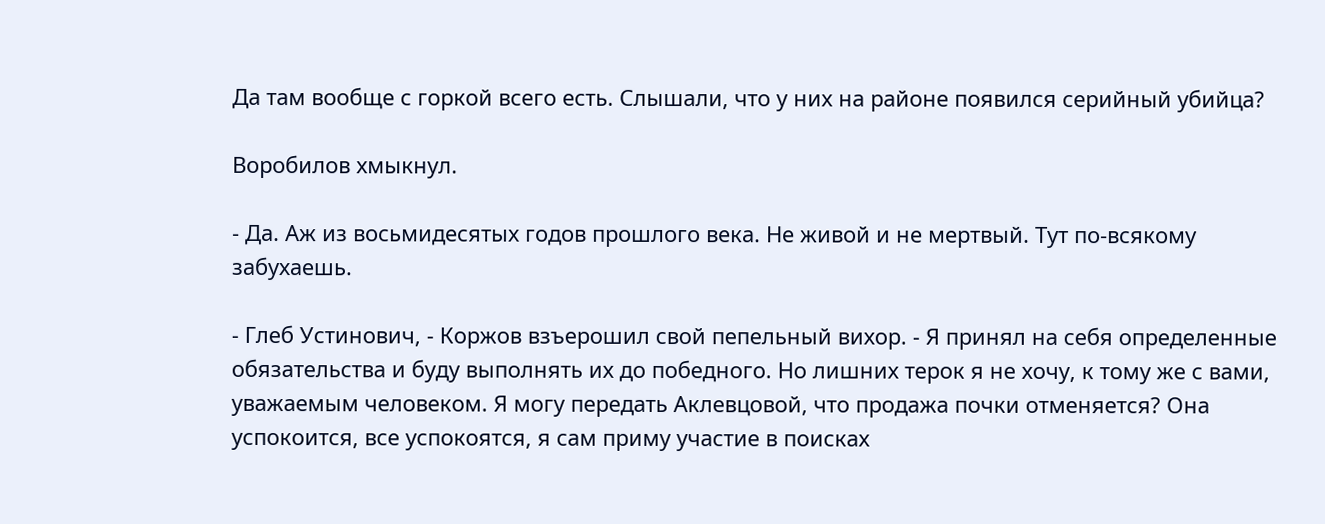Да там вообще с горкой всего есть. Слышали, что у них на районе появился серийный убийца?

Воробилов хмыкнул.

- Да. Аж из восьмидесятых годов прошлого века. Не живой и не мертвый. Тут по-всякому забухаешь.

- Глеб Устинович, - Коржов взъерошил свой пепельный вихор. - Я принял на себя определенные обязательства и буду выполнять их до победного. Но лишних терок я не хочу, к тому же с вами, уважаемым человеком. Я могу передать Аклевцовой, что продажа почки отменяется? Она успокоится, все успокоятся, я сам приму участие в поисках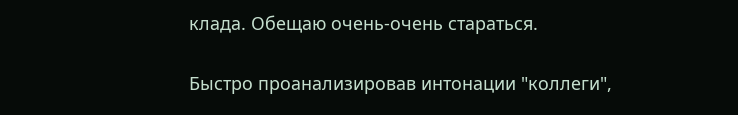клада. Обещаю очень-очень стараться.

Быстро проанализировав интонации "коллеги",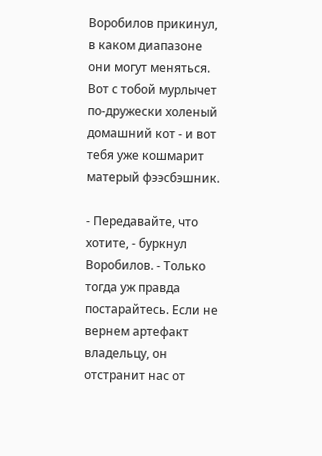Воробилов прикинул, в каком диапазоне они могут меняться. Вот с тобой мурлычет по-дружески холеный домашний кот - и вот тебя уже кошмарит матерый фээсбэшник.

- Передавайте, что хотите, - буркнул Воробилов. - Только тогда уж правда постарайтесь. Если не вернем артефакт владельцу, он отстранит нас от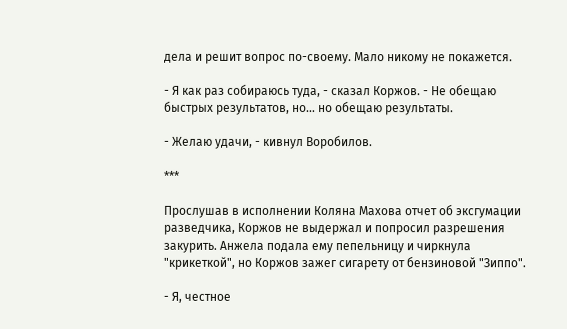дела и решит вопрос по-своему. Мало никому не покажется.

- Я как раз собираюсь туда, - сказал Коржов. - Не обещаю быстрых результатов, но… но обещаю результаты.

- Желаю удачи, - кивнул Воробилов.

***

Прослушав в исполнении Коляна Махова отчет об эксгумации разведчика, Коржов не выдержал и попросил разрешения закурить. Анжела подала ему пепельницу и чиркнула "крикеткой", но Коржов зажег сигарету от бензиновой "Зиппо".

- Я, честное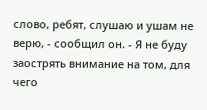слово, ребят, слушаю и ушам не верю, - сообщил он. - Я не буду заострять внимание на том, для чего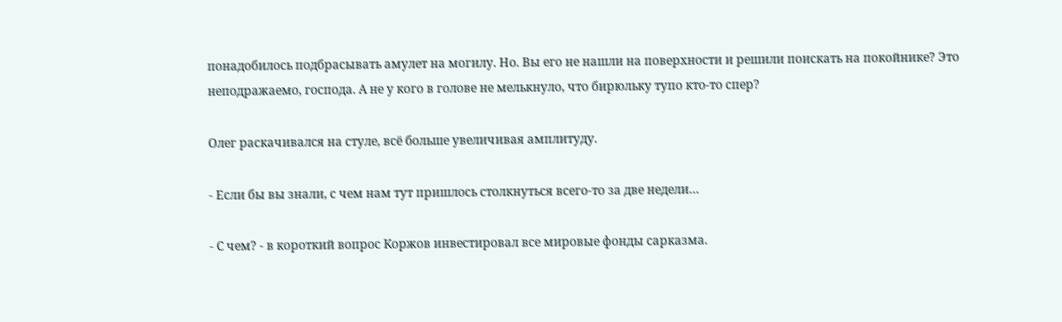понадобилось подбрасывать амулет на могилу. Но. Вы его не нашли на поверхности и решили поискать на покойнике? Это неподражаемо, господа. А не у кого в голове не мелькнуло, что бирюльку тупо кто-то спер?

Олег раскачивался на стуле, всё больше увеличивая амплитуду.

- Если бы вы знали, с чем нам тут пришлось столкнуться всего-то за две недели…

- С чем? - в короткий вопрос Коржов инвестировал все мировые фонды сарказма.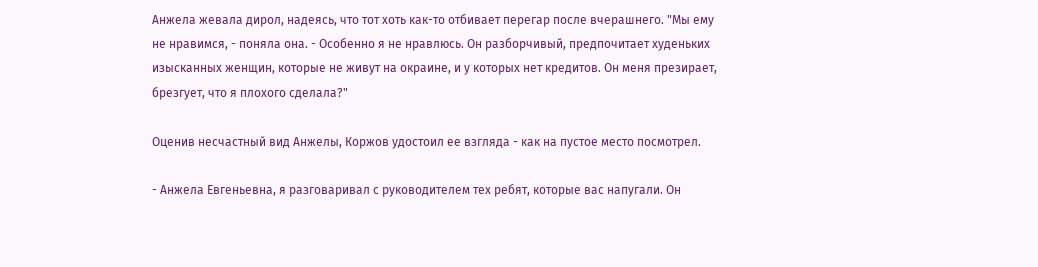Анжела жевала дирол, надеясь, что тот хоть как-то отбивает перегар после вчерашнего. "Мы ему не нравимся, - поняла она. - Особенно я не нравлюсь. Он разборчивый, предпочитает худеньких изысканных женщин, которые не живут на окраине, и у которых нет кредитов. Он меня презирает, брезгует, что я плохого сделала?"

Оценив несчастный вид Анжелы, Коржов удостоил ее взгляда - как на пустое место посмотрел.

- Анжела Евгеньевна, я разговаривал с руководителем тех ребят, которые вас напугали. Он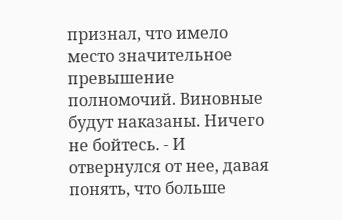признал, что имело место значительное превышение полномочий. Виновные будут наказаны. Ничего не бойтесь. - И отвернулся от нее, давая понять, что больше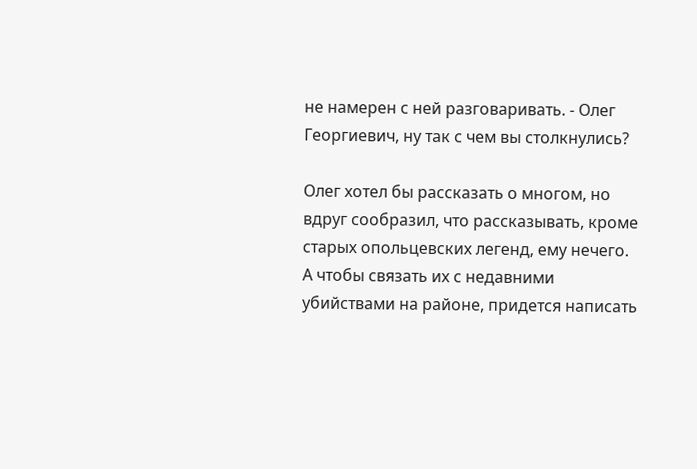не намерен с ней разговаривать. - Олег Георгиевич, ну так с чем вы столкнулись?

Олег хотел бы рассказать о многом, но вдруг сообразил, что рассказывать, кроме старых опольцевских легенд, ему нечего. А чтобы связать их с недавними убийствами на районе, придется написать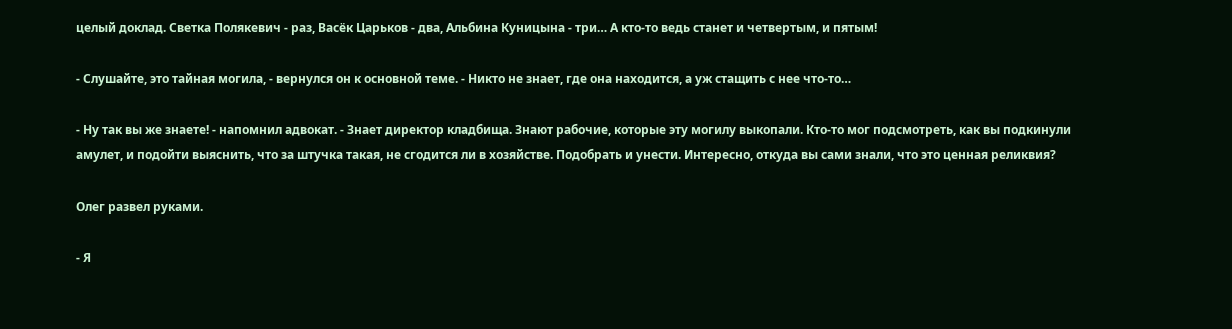целый доклад. Светка Полякевич - раз, Васёк Царьков - два, Альбина Куницына - три… А кто-то ведь станет и четвертым, и пятым!

- Слушайте, это тайная могила, - вернулся он к основной теме. - Никто не знает, где она находится, а уж стащить с нее что-то…

- Ну так вы же знаете! - напомнил адвокат. - Знает директор кладбища. Знают рабочие, которые эту могилу выкопали. Кто-то мог подсмотреть, как вы подкинули амулет, и подойти выяснить, что за штучка такая, не сгодится ли в хозяйстве. Подобрать и унести. Интересно, откуда вы сами знали, что это ценная реликвия?

Олег развел руками.

- Я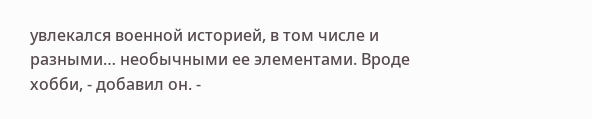увлекался военной историей, в том числе и разными… необычными ее элементами. Вроде хобби, - добавил он. -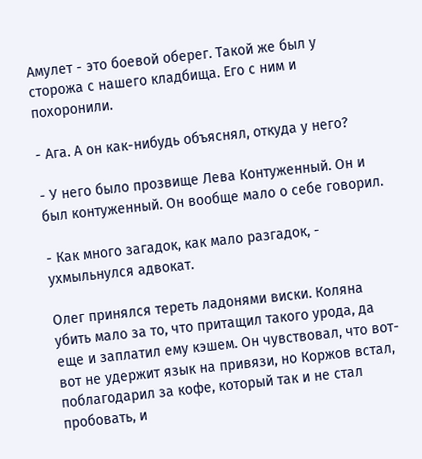Амулет - это боевой оберег. Такой же был у сторожа с нашего кладбища. Его с ним и похоронили.

- Ага. А он как-нибудь объяснял, откуда у него?

- У него было прозвище Лева Контуженный. Он и был контуженный. Он вообще мало о себе говорил.

- Как много загадок, как мало разгадок, - ухмыльнулся адвокат.

Олег принялся тереть ладонями виски. Коляна убить мало за то, что притащил такого урода, да еще и заплатил ему кэшем. Он чувствовал, что вот-вот не удержит язык на привязи, но Коржов встал, поблагодарил за кофе, который так и не стал пробовать, и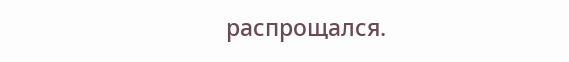распрощался.